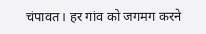चंपावत। हर गांव को जगमग करने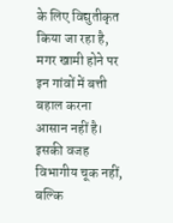के लिए विद्युतीकृत किया जा रहा है, मगर खामी होने पर इन गांवों में बत्ती बहाल करना आसान नहीं है। इसकी वजह विभागीय चूक नहीं, बल्कि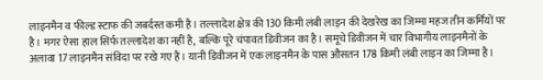लाइनमैन व फील्ड स्टाफ की जबर्दस्त कमी है। तल्लादेश क्षेत्र की 130 किमी लंबी लाइन की देखरेख का जिम्मा महज तीन कर्मियों पर है। मगर ऐसा हाल सिर्फ तल्लादेश का नहीं है, बल्कि पूरे चंपावत डिवीजन का है। समूचे डिवीजन में चार विभागीय लाइनमैनों के अलावा 17 लाइनमैन संविदा पर रखे गए हैं। यानी डिवीजन में एक लाइनमैन के पास औसतन 178 किमी लंबी लाइन का जिम्मा है।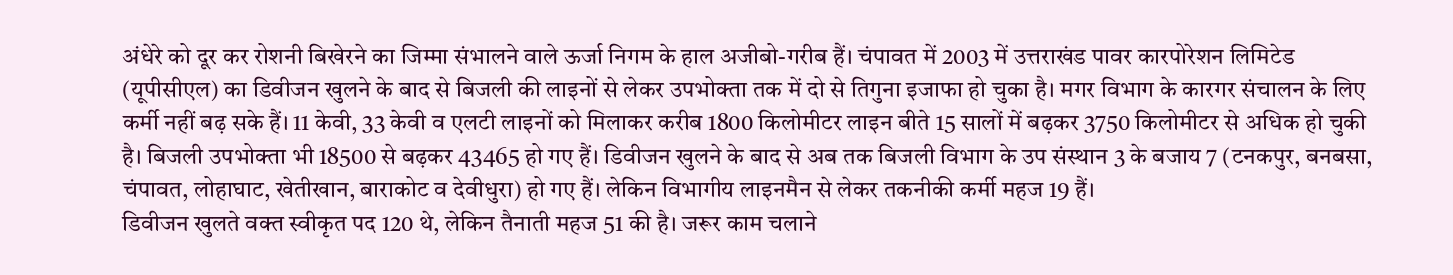अंधेरे को दूर कर रोशनी बिखेरने का जिम्मा संभालने वाले ऊर्जा निगम के हाल अजीबो-गरीब हैं। चंपावत में 2003 में उत्तराखंड पावर कारपोरेशन लिमिटेड (यूपीसीएल) का डिवीजन खुलने के बाद से बिजली की लाइनों से लेकर उपभोक्ता तक में दो से तिगुना इजाफा हो चुका है। मगर विभाग के कारगर संचालन के लिए कर्मी नहीं बढ़ सके हैं। 11 केवी, 33 केवी व एलटी लाइनों को मिलाकर करीब 1800 किलोमीटर लाइन बीते 15 सालों में बढ़कर 3750 किलोमीटर से अधिक हो चुकी है। बिजली उपभोक्ता भी 18500 से बढ़कर 43465 हो गए हैं। डिवीजन खुलने के बाद से अब तक बिजली विभाग के उप संस्थान 3 के बजाय 7 (टनकपुर, बनबसा, चंपावत, लोहाघाट, खेतीखान, बाराकोट व देवीधुरा) हो गए हैं। लेकिन विभागीय लाइनमैन से लेकर तकनीकी कर्मी महज 19 हैं।
डिवीजन खुलते वक्त स्वीकृत पद 120 थे, लेकिन तैनाती महज 51 की है। जरूर काम चलाने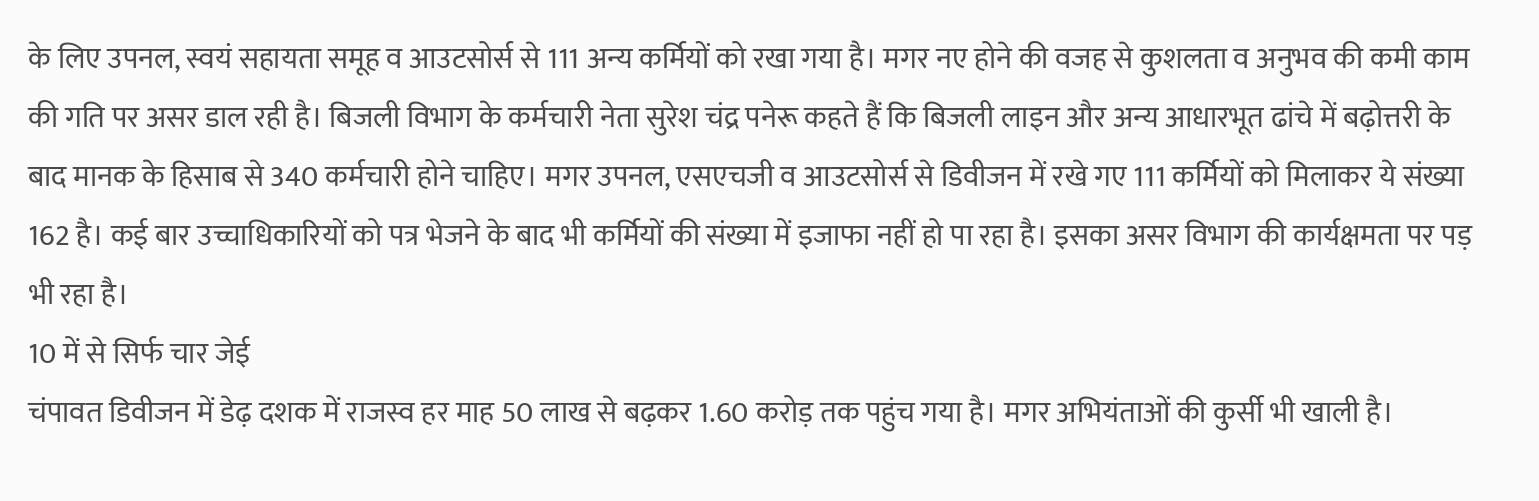के लिए उपनल, स्वयं सहायता समूह व आउटसोर्स से 111 अन्य कर्मियों को रखा गया है। मगर नए होने की वजह से कुशलता व अनुभव की कमी काम की गति पर असर डाल रही है। बिजली विभाग के कर्मचारी नेता सुरेश चंद्र पनेरू कहते हैं कि बिजली लाइन और अन्य आधारभूत ढांचे में बढ़ोत्तरी के बाद मानक के हिसाब से 340 कर्मचारी होने चाहिए। मगर उपनल, एसएचजी व आउटसोर्स से डिवीजन में रखे गए 111 कर्मियों को मिलाकर ये संख्या 162 है। कई बार उच्चाधिकारियों को पत्र भेजने के बाद भी कर्मियों की संख्या में इजाफा नहीं हो पा रहा है। इसका असर विभाग की कार्यक्षमता पर पड़ भी रहा है।
10 में से सिर्फ चार जेई
चंपावत डिवीजन में डेढ़ दशक में राजस्व हर माह 50 लाख से बढ़कर 1.60 करोड़ तक पहुंच गया है। मगर अभियंताओं की कुर्सी भी खाली है।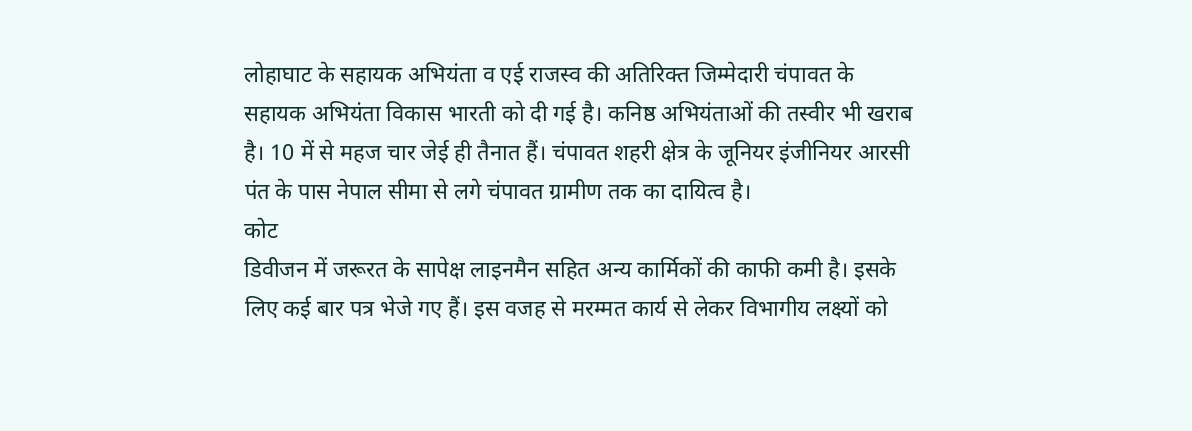लोहाघाट के सहायक अभियंता व एई राजस्व की अतिरिक्त जिम्मेदारी चंपावत के सहायक अभियंता विकास भारती को दी गई है। कनिष्ठ अभियंताओं की तस्वीर भी खराब है। 10 में से महज चार जेई ही तैनात हैं। चंपावत शहरी क्षेत्र के जूनियर इंजीनियर आरसी पंत के पास नेपाल सीमा से लगे चंपावत ग्रामीण तक का दायित्व है।
कोट
डिवीजन में जरूरत के सापेक्ष लाइनमैन सहित अन्य कार्मिकों की काफी कमी है। इसके लिए कई बार पत्र भेजे गए हैं। इस वजह से मरम्मत कार्य से लेकर विभागीय लक्ष्यों को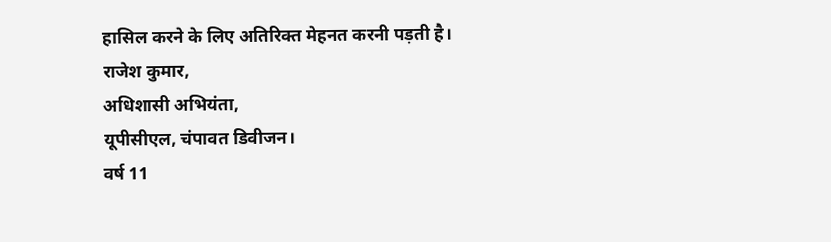हासिल करने के लिए अतिरिक्त मेहनत करनी पड़ती है।
राजेश कुमार,
अधिशासी अभियंता,
यूपीसीएल, चंपावत डिवीजन।
वर्ष 11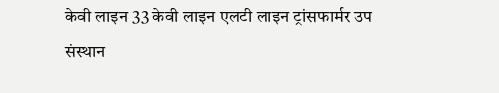केवी लाइन 33 केवी लाइन एलटी लाइन ट्रांसफार्मर उप संस्थान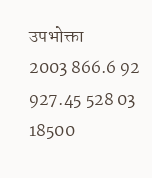उपभोक्ता
2003 866.6 92 927.45 528 03 18500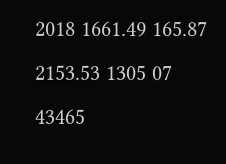2018 1661.49 165.87 2153.53 1305 07 43465